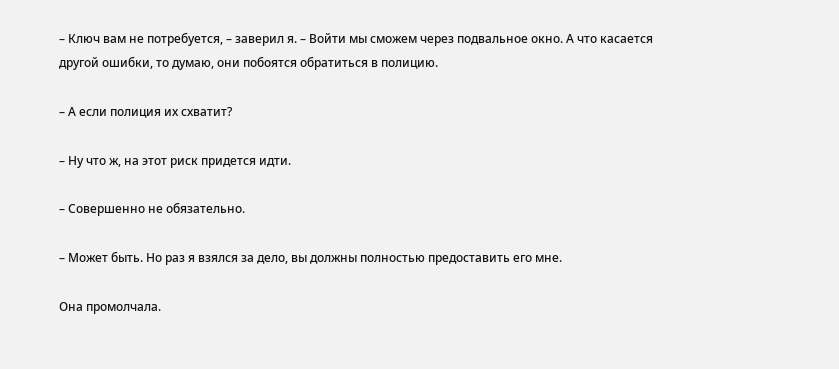– Ключ вам не потребуется, – заверил я. – Войти мы сможем через подвальное окно. А что касается другой ошибки, то думаю, они побоятся обратиться в полицию.

– А если полиция их схватит?

– Ну что ж, на этот риск придется идти.

– Совершенно не обязательно.

– Может быть. Но раз я взялся за дело, вы должны полностью предоставить его мне.

Она промолчала.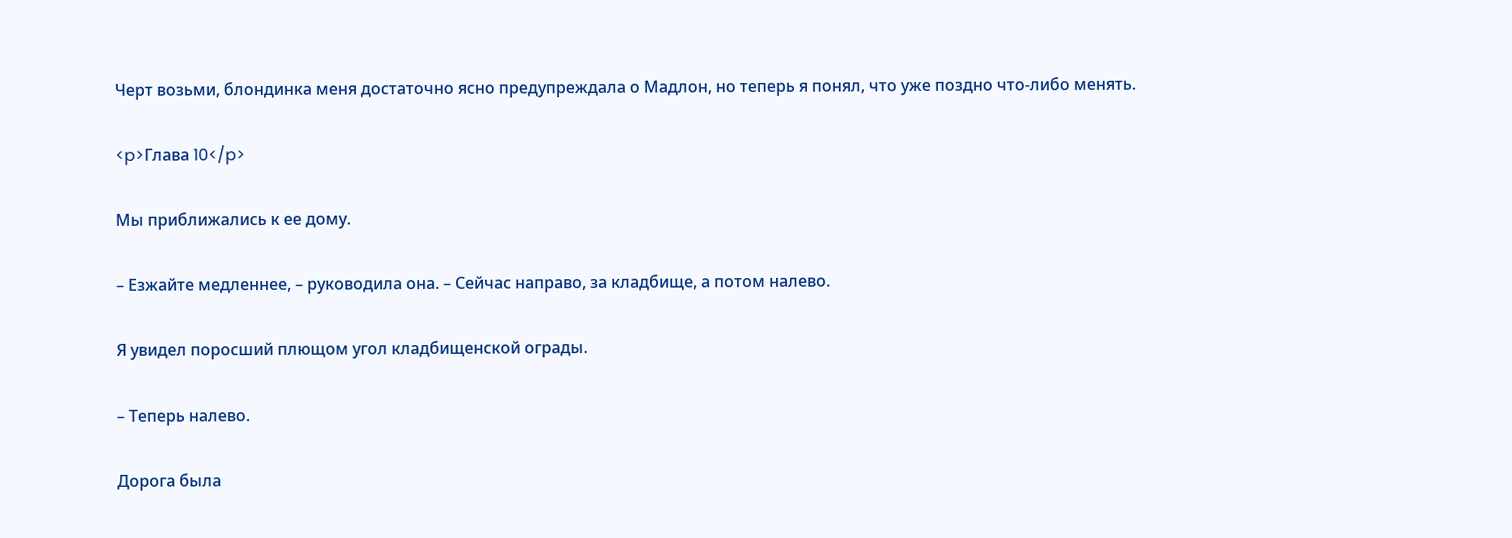Черт возьми, блондинка меня достаточно ясно предупреждала о Мадлон, но теперь я понял, что уже поздно что-либо менять.

<p>Глава 10</p>

Мы приближались к ее дому.

– Езжайте медленнее, – руководила она. – Сейчас направо, за кладбище, а потом налево.

Я увидел поросший плющом угол кладбищенской ограды.

– Теперь налево.

Дорога была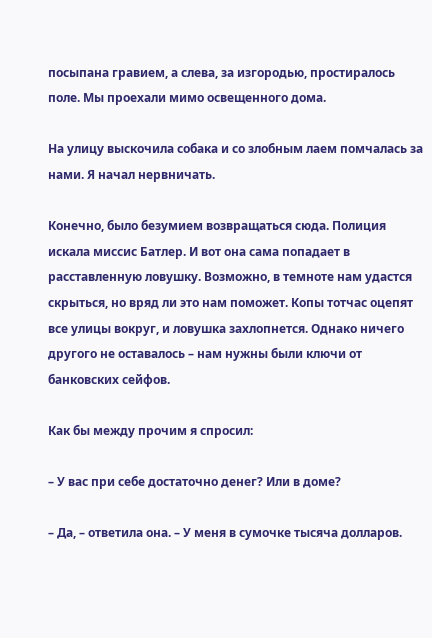посыпана гравием, а слева, за изгородью, простиралось поле. Мы проехали мимо освещенного дома.

На улицу выскочила собака и со злобным лаем помчалась за нами. Я начал нервничать.

Конечно, было безумием возвращаться сюда. Полиция искала миссис Батлер. И вот она сама попадает в расставленную ловушку. Возможно, в темноте нам удастся скрыться, но вряд ли это нам поможет. Копы тотчас оцепят все улицы вокруг, и ловушка захлопнется. Однако ничего другого не оставалось – нам нужны были ключи от банковских сейфов.

Как бы между прочим я спросил:

– У вас при себе достаточно денег? Или в доме?

– Да, – ответила она. – У меня в сумочке тысяча долларов.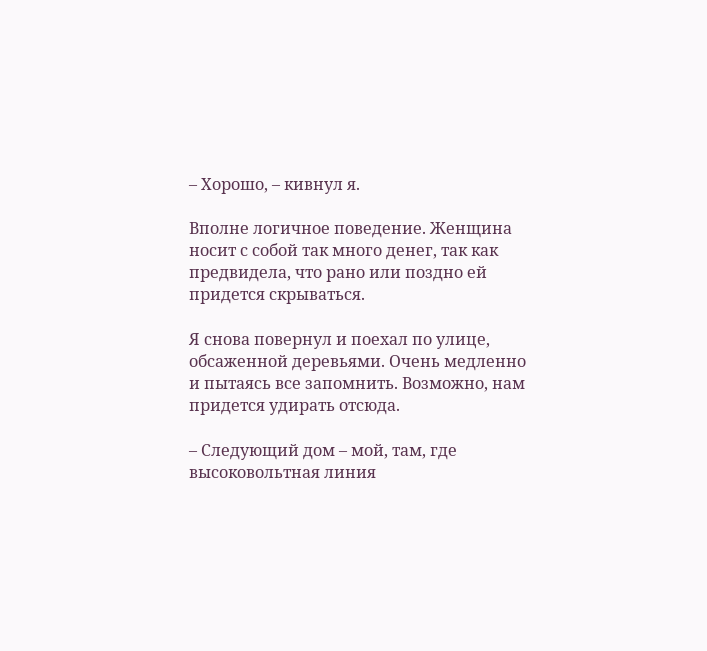– Хорошо, – кивнул я.

Вполне логичное поведение. Женщина носит с собой так много денег, так как предвидела, что рано или поздно ей придется скрываться.

Я снова повернул и поехал по улице, обсаженной деревьями. Очень медленно и пытаясь все запомнить. Возможно, нам придется удирать отсюда.

– Следующий дом – мой, там, где высоковольтная линия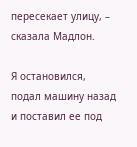пересекает улицу, – сказала Мадлон.

Я остановился, подал машину назад и поставил ее под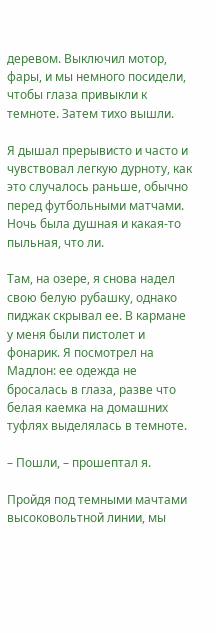деревом. Выключил мотор, фары, и мы немного посидели, чтобы глаза привыкли к темноте. Затем тихо вышли.

Я дышал прерывисто и часто и чувствовал легкую дурноту, как это случалось раньше, обычно перед футбольными матчами. Ночь была душная и какая-то пыльная, что ли.

Там, на озере, я снова надел свою белую рубашку, однако пиджак скрывал ее. В кармане у меня были пистолет и фонарик. Я посмотрел на Мадлон: ее одежда не бросалась в глаза, разве что белая каемка на домашних туфлях выделялась в темноте.

– Пошли, – прошептал я.

Пройдя под темными мачтами высоковольтной линии, мы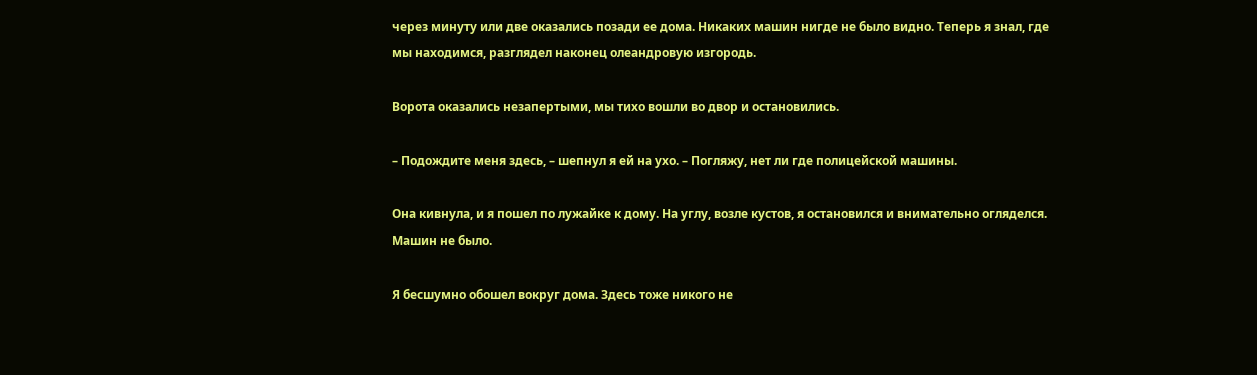через минуту или две оказались позади ее дома. Никаких машин нигде не было видно. Теперь я знал, где мы находимся, разглядел наконец олеандровую изгородь.

Ворота оказались незапертыми, мы тихо вошли во двор и остановились.

– Подождите меня здесь, – шепнул я ей на ухо. – Погляжу, нет ли где полицейской машины.

Она кивнула, и я пошел по лужайке к дому. На углу, возле кустов, я остановился и внимательно огляделся. Машин не было.

Я бесшумно обошел вокруг дома. Здесь тоже никого не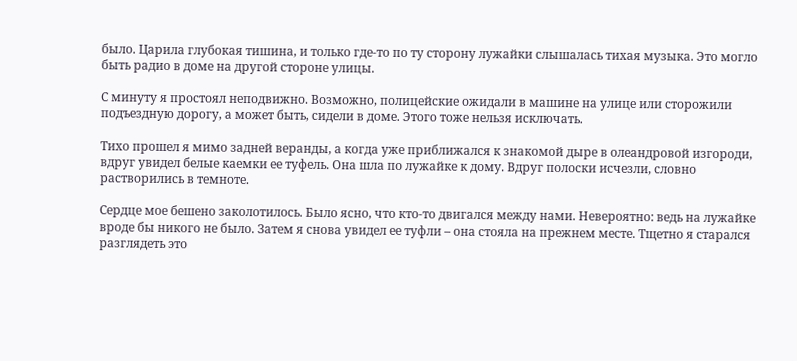было. Царила глубокая тишина, и только где-то по ту сторону лужайки слышалась тихая музыка. Это могло быть радио в доме на другой стороне улицы.

С минуту я простоял неподвижно. Возможно, полицейские ожидали в машине на улице или сторожили подъездную дорогу, а может быть, сидели в доме. Этого тоже нельзя исключать.

Тихо прошел я мимо задней веранды, а когда уже приближался к знакомой дыре в олеандровой изгороди, вдруг увидел белые каемки ее туфель. Она шла по лужайке к дому. Вдруг полоски исчезли, словно растворились в темноте.

Сердце мое бешено заколотилось. Было ясно, что кто-то двигался между нами. Невероятно: ведь на лужайке вроде бы никого не было. Затем я снова увидел ее туфли – она стояла на прежнем месте. Тщетно я старался разглядеть это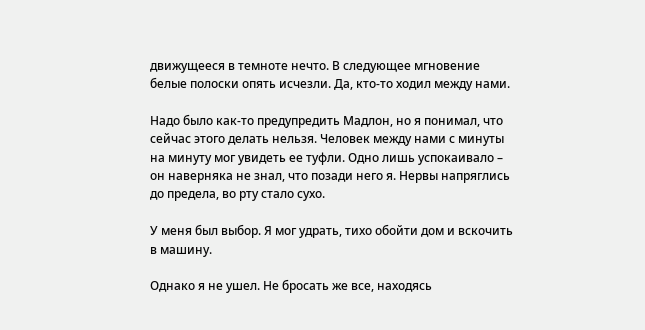движущееся в темноте нечто. В следующее мгновение белые полоски опять исчезли. Да, кто-то ходил между нами.

Надо было как-то предупредить Мадлон, но я понимал, что сейчас этого делать нельзя. Человек между нами с минуты на минуту мог увидеть ее туфли. Одно лишь успокаивало – он наверняка не знал, что позади него я. Нервы напряглись до предела, во рту стало сухо.

У меня был выбор. Я мог удрать, тихо обойти дом и вскочить в машину.

Однако я не ушел. Не бросать же все, находясь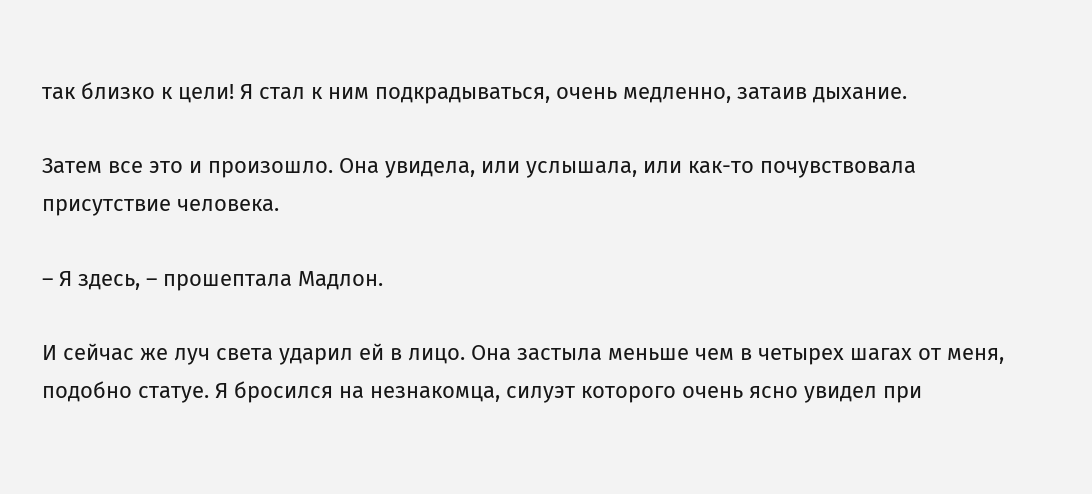так близко к цели! Я стал к ним подкрадываться, очень медленно, затаив дыхание.

Затем все это и произошло. Она увидела, или услышала, или как-то почувствовала присутствие человека.

– Я здесь, – прошептала Мадлон.

И сейчас же луч света ударил ей в лицо. Она застыла меньше чем в четырех шагах от меня, подобно статуе. Я бросился на незнакомца, силуэт которого очень ясно увидел при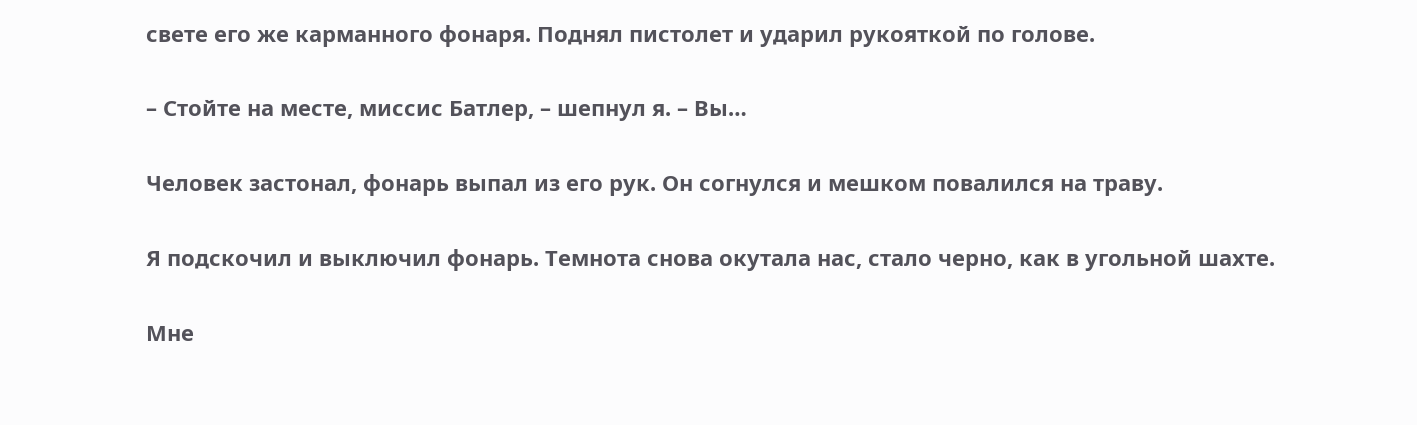свете его же карманного фонаря. Поднял пистолет и ударил рукояткой по голове.

– Стойте на месте, миссис Батлер, – шепнул я. – Вы…

Человек застонал, фонарь выпал из его рук. Он согнулся и мешком повалился на траву.

Я подскочил и выключил фонарь. Темнота снова окутала нас, стало черно, как в угольной шахте.

Мне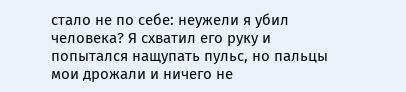стало не по себе: неужели я убил человека? Я схватил его руку и попытался нащупать пульс, но пальцы мои дрожали и ничего не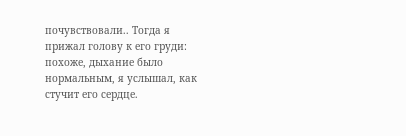почувствовали.. Тогда я прижал голову к его груди: похоже, дыхание было нормальным, я услышал, как стучит его сердце.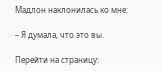Мадлон наклонилась ко мне:

– Я думала, что это вы.

Перейти на страницу: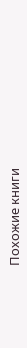Похожие книги